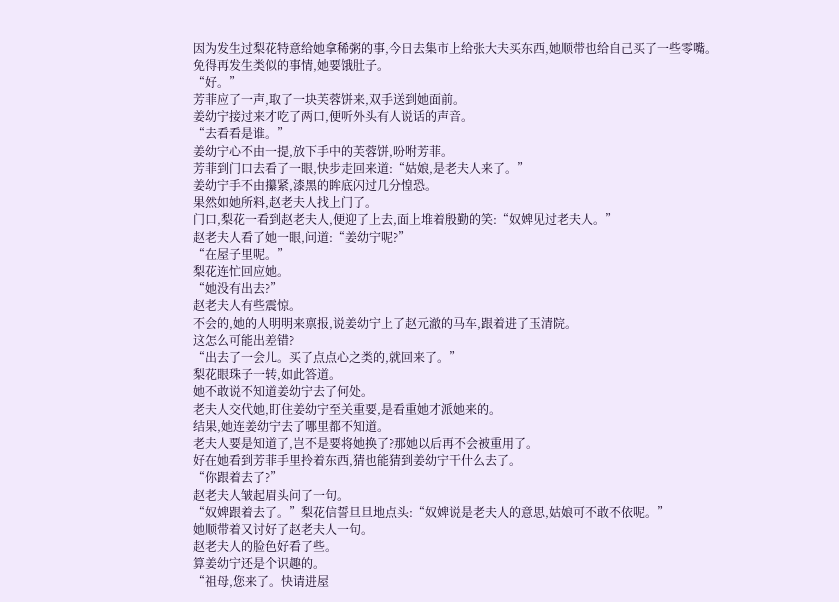因为发生过梨花特意给她拿稀粥的事,今日去集市上给张大夫买东西,她顺带也给自己买了一些零嘴。
免得再发生类似的事情,她要饿肚子。
“好。”
芳菲应了一声,取了一块芙蓉饼来,双手送到她面前。
姜幼宁接过来才吃了两口,便听外头有人说话的声音。
“去看看是谁。”
姜幼宁心不由一提,放下手中的芙蓉饼,吩咐芳菲。
芳菲到门口去看了一眼,快步走回来道:“姑娘,是老夫人来了。”
姜幼宁手不由攥紧,漆黑的眸底闪过几分惶恐。
果然如她所料,赵老夫人找上门了。
门口,梨花一看到赵老夫人,便迎了上去,面上堆着殷勤的笑:“奴婢见过老夫人。”
赵老夫人看了她一眼,问道:“姜幼宁呢?”
“在屋子里呢。”
梨花连忙回应她。
“她没有出去?”
赵老夫人有些震惊。
不会的,她的人明明来禀报,说姜幼宁上了赵元澈的马车,跟着进了玉清院。
这怎么可能出差错?
“出去了一会儿。买了点点心之类的,就回来了。”
梨花眼珠子一转,如此答道。
她不敢说不知道姜幼宁去了何处。
老夫人交代她,盯住姜幼宁至关重要,是看重她才派她来的。
结果,她连姜幼宁去了哪里都不知道。
老夫人要是知道了,岂不是要将她换了?那她以后再不会被重用了。
好在她看到芳菲手里拎着东西,猜也能猜到姜幼宁干什么去了。
“你跟着去了?”
赵老夫人皱起眉头问了一句。
“奴婢跟着去了。”梨花信誓旦旦地点头:“奴婢说是老夫人的意思,姑娘可不敢不依呢。”
她顺带着又讨好了赵老夫人一句。
赵老夫人的脸色好看了些。
算姜幼宁还是个识趣的。
“祖母,您来了。快请进屋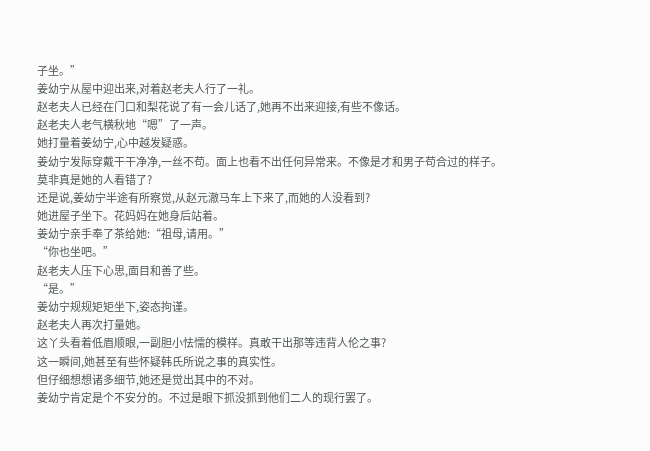子坐。”
姜幼宁从屋中迎出来,对着赵老夫人行了一礼。
赵老夫人已经在门口和梨花说了有一会儿话了,她再不出来迎接,有些不像话。
赵老夫人老气横秋地“嗯”了一声。
她打量着姜幼宁,心中越发疑惑。
姜幼宁发际穿戴干干净净,一丝不苟。面上也看不出任何异常来。不像是才和男子苟合过的样子。
莫非真是她的人看错了?
还是说,姜幼宁半途有所察觉,从赵元澈马车上下来了,而她的人没看到?
她进屋子坐下。花妈妈在她身后站着。
姜幼宁亲手奉了茶给她:“祖母,请用。”
“你也坐吧。”
赵老夫人压下心思,面目和善了些。
“是。”
姜幼宁规规矩矩坐下,姿态拘谨。
赵老夫人再次打量她。
这丫头看着低眉顺眼,一副胆小怯懦的模样。真敢干出那等违背人伦之事?
这一瞬间,她甚至有些怀疑韩氏所说之事的真实性。
但仔细想想诸多细节,她还是觉出其中的不对。
姜幼宁肯定是个不安分的。不过是眼下抓没抓到他们二人的现行罢了。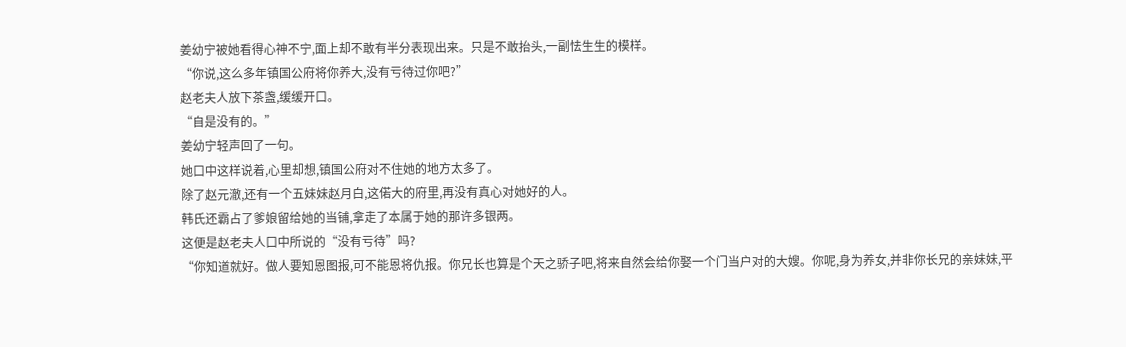姜幼宁被她看得心神不宁,面上却不敢有半分表现出来。只是不敢抬头,一副怯生生的模样。
“你说,这么多年镇国公府将你养大,没有亏待过你吧?”
赵老夫人放下茶盏,缓缓开口。
“自是没有的。”
姜幼宁轻声回了一句。
她口中这样说着,心里却想,镇国公府对不住她的地方太多了。
除了赵元澈,还有一个五妹妹赵月白,这偌大的府里,再没有真心对她好的人。
韩氏还霸占了爹娘留给她的当铺,拿走了本属于她的那许多银两。
这便是赵老夫人口中所说的“没有亏待”吗?
“你知道就好。做人要知恩图报,可不能恩将仇报。你兄长也算是个天之骄子吧,将来自然会给你娶一个门当户对的大嫂。你呢,身为养女,并非你长兄的亲妹妹,平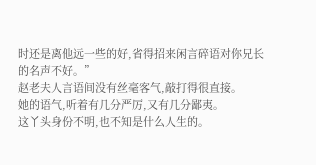时还是离他远一些的好,省得招来闲言碎语对你兄长的名声不好。”
赵老夫人言语间没有丝毫客气,敲打得很直接。
她的语气,听着有几分严厉,又有几分鄙夷。
这丫头身份不明,也不知是什么人生的。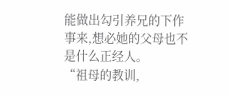能做出勾引养兄的下作事来,想必她的父母也不是什么正经人。
“祖母的教训,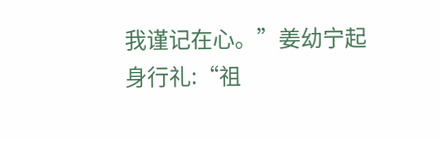我谨记在心。”姜幼宁起身行礼:“祖